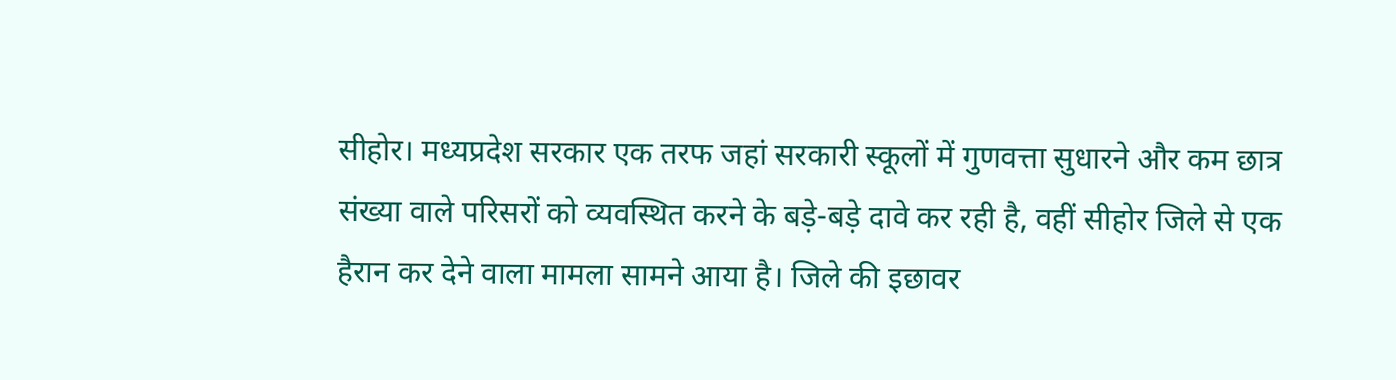सीहोर। मध्यप्रदेश सरकार एक तरफ जहां सरकारी स्कूलों में गुणवत्ता सुधारने और कम छात्र संख्या वाले परिसरों को व्यवस्थित करने के बड़े-बड़े दावे कर रही है, वहीं सीहोर जिले से एक हैरान कर देने वाला मामला सामने आया है। जिले की इछावर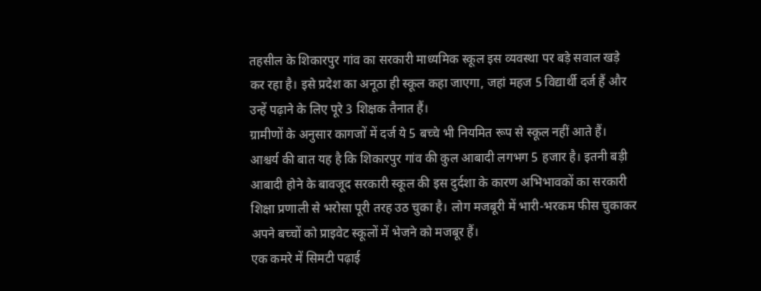तहसील के शिकारपुर गांव का सरकारी माध्यमिक स्कूल इस व्यवस्था पर बड़े सवाल खड़े कर रहा है। इसे प्रदेश का अनूठा ही स्कूल कहा जाएगा, जहां महज 5 विद्यार्थी दर्ज हैं और उन्हें पढ़ाने के लिए पूरे 3 शिक्षक तैनात हैं।
ग्रामीणों के अनुसार कागजों में दर्ज ये 5 बच्चे भी नियमित रूप से स्कूल नहीं आते हैं। आश्चर्य की बात यह है कि शिकारपुर गांव की कुल आबादी लगभग 5 हजार है। इतनी बड़ी आबादी होने के बावजूद सरकारी स्कूल की इस दुर्दशा के कारण अभिभावकों का सरकारी शिक्षा प्रणाली से भरोसा पूरी तरह उठ चुका है। लोग मजबूरी में भारी-भरकम फीस चुकाकर अपने बच्चों को प्राइवेट स्कूलों में भेजने को मजबूर हैं।
एक कमरे में सिमटी पढ़ाई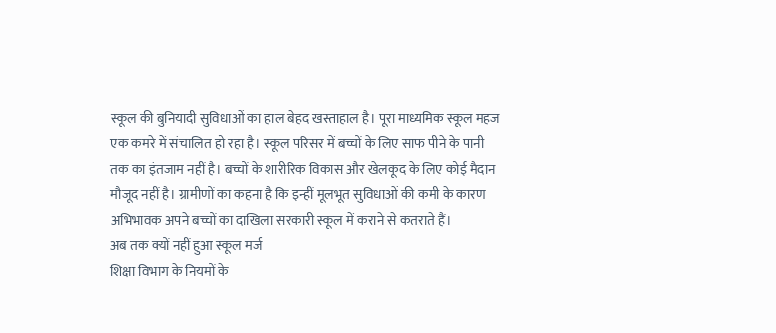स्कूल की बुनियादी सुविधाओं का हाल बेहद खस्ताहाल है। पूरा माध्यमिक स्कूल महज एक कमरे में संचालित हो रहा है। स्कूल परिसर में बच्चों के लिए साफ पीने के पानी तक का इंतजाम नहीं है। बच्चों के शारीरिक विकास और खेलकूद के लिए कोई मैदान मौजूद नहीं है। ग्रामीणों का कहना है कि इन्हीं मूलभूत सुविधाओं की कमी के कारण अभिभावक अपने बच्चों का दाखिला सरकारी स्कूल में कराने से कतराते हैं।
अब तक क्यों नहीं हुआ स्कूल मर्ज
शिक्षा विभाग के नियमों के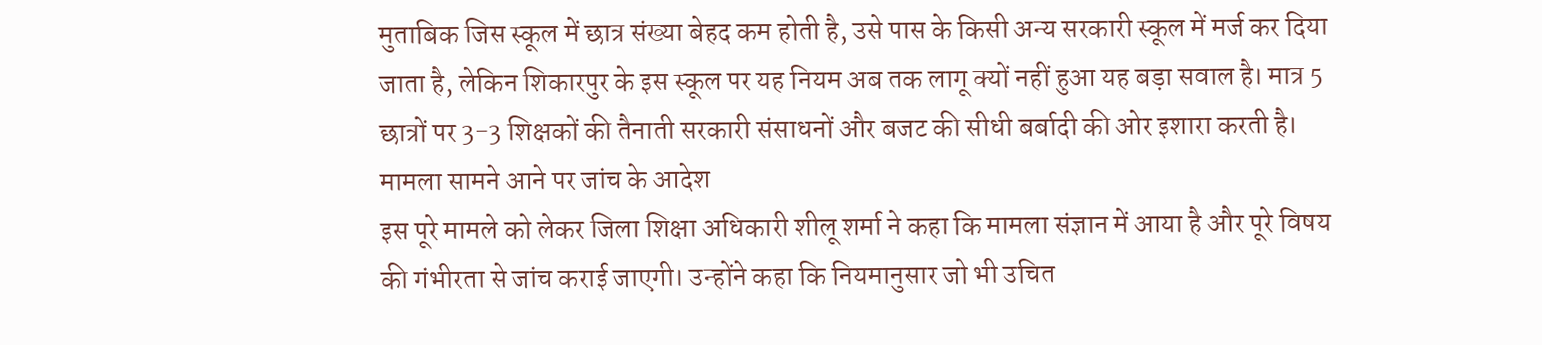मुताबिक जिस स्कूल में छात्र संख्या बेहद कम होती है, उसे पास के किसी अन्य सरकारी स्कूल में मर्ज कर दिया जाता है, लेकिन शिकारपुर के इस स्कूल पर यह नियम अब तक लागू क्यों नहीं हुआ यह बड़ा सवाल है। मात्र 5 छात्रों पर 3-3 शिक्षकों की तैनाती सरकारी संसाधनों और बजट की सीधी बर्बादी की ओर इशारा करती है।
मामला सामने आने पर जांच के आदेश
इस पूरे मामले को लेकर जिला शिक्षा अधिकारी शीलू शर्मा ने कहा कि मामला संज्ञान में आया है और पूरे विषय की गंभीरता से जांच कराई जाएगी। उन्होंने कहा कि नियमानुसार जो भी उचित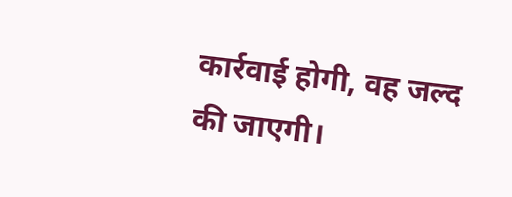कार्रवाई होगी, वह जल्द की जाएगी।